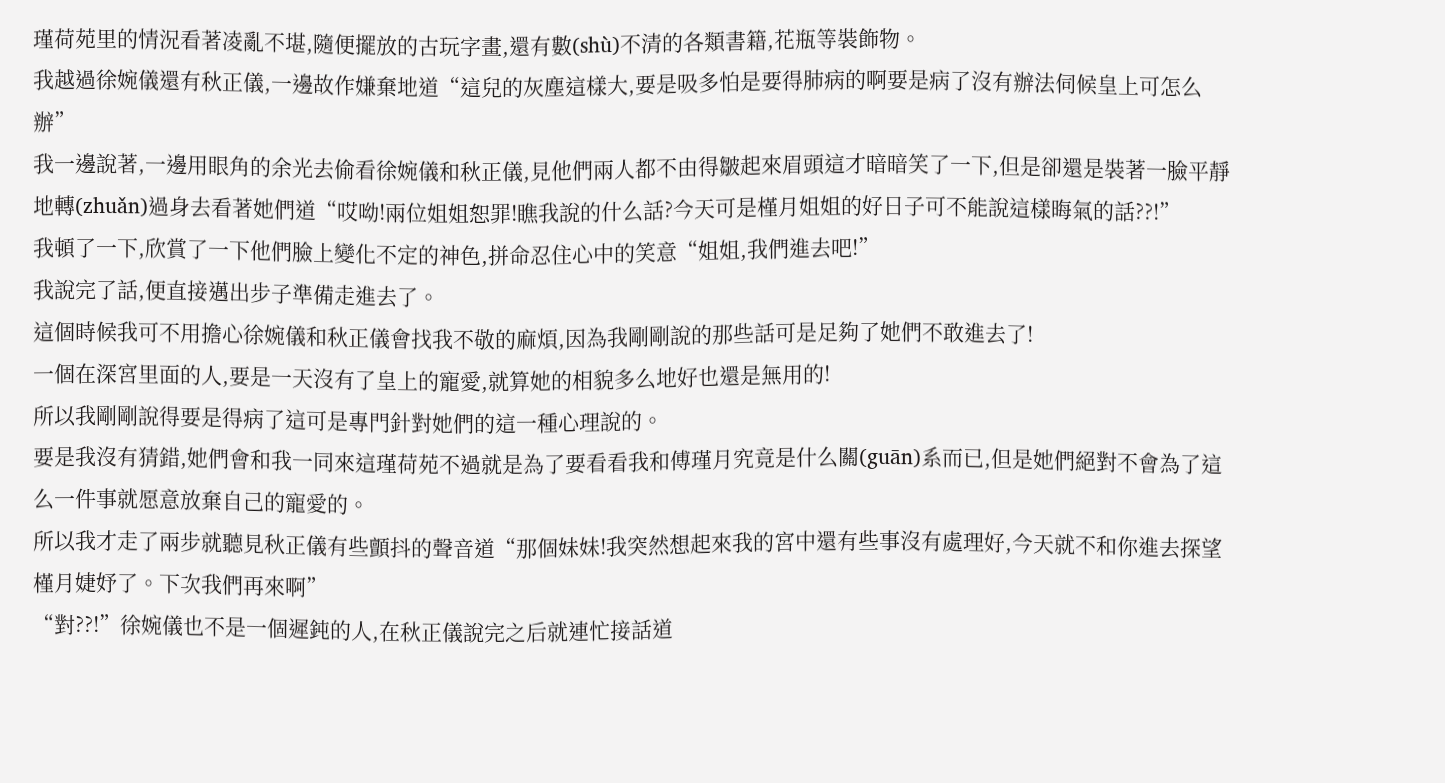瑾荷苑里的情況看著凌亂不堪,隨便擺放的古玩字畫,還有數(shù)不清的各類書籍,花瓶等裝飾物。
我越過徐婉儀還有秋正儀,一邊故作嫌棄地道“這兒的灰塵這樣大,要是吸多怕是要得肺病的啊要是病了沒有辦法伺候皇上可怎么辦”
我一邊說著,一邊用眼角的余光去偷看徐婉儀和秋正儀,見他們兩人都不由得皺起來眉頭這才暗暗笑了一下,但是卻還是裝著一臉平靜地轉(zhuǎn)過身去看著她們道“哎呦!兩位姐姐恕罪!瞧我說的什么話?今天可是槿月姐姐的好日子可不能說這樣晦氣的話??!”
我頓了一下,欣賞了一下他們臉上變化不定的神色,拼命忍住心中的笑意“姐姐,我們進去吧!”
我說完了話,便直接邁出步子準備走進去了。
這個時候我可不用擔心徐婉儀和秋正儀會找我不敬的麻煩,因為我剛剛說的那些話可是足夠了她們不敢進去了!
一個在深宮里面的人,要是一天沒有了皇上的寵愛,就算她的相貌多么地好也還是無用的!
所以我剛剛說得要是得病了這可是專門針對她們的這一種心理說的。
要是我沒有猜錯,她們會和我一同來這瑾荷苑不過就是為了要看看我和傅瑾月究竟是什么關(guān)系而已,但是她們絕對不會為了這么一件事就愿意放棄自己的寵愛的。
所以我才走了兩步就聽見秋正儀有些顫抖的聲音道“那個妹妹!我突然想起來我的宮中還有些事沒有處理好,今天就不和你進去探望槿月婕妤了。下次我們再來啊”
“對??!”徐婉儀也不是一個遲鈍的人,在秋正儀說完之后就連忙接話道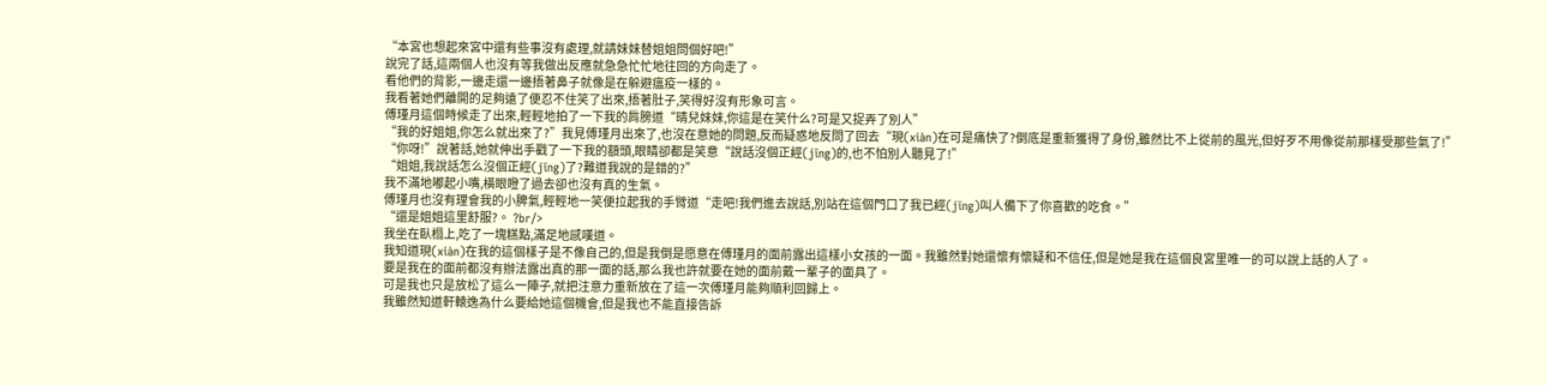“本宮也想起來宮中還有些事沒有處理,就請妹妹替姐姐問個好吧!”
說完了話,這兩個人也沒有等我做出反應就急急忙忙地往回的方向走了。
看他們的背影,一邊走還一邊捂著鼻子就像是在躲避瘟疫一樣的。
我看著她們離開的足夠遠了便忍不住笑了出來,捂著肚子,笑得好沒有形象可言。
傅瑾月這個時候走了出來,輕輕地拍了一下我的肩膀道“晴兒妹妹,你這是在笑什么?可是又捉弄了別人”
“我的好姐姐,你怎么就出來了?”我見傅瑾月出來了,也沒在意她的問題,反而疑惑地反問了回去“現(xiàn)在可是痛快了?倒底是重新獲得了身份,雖然比不上從前的風光,但好歹不用像從前那樣受那些氣了!”
“你呀!”說著話,她就伸出手戳了一下我的額頭,眼睛卻都是笑意“說話沒個正經(jīng)的,也不怕別人聽見了!”
“姐姐,我說話怎么沒個正經(jīng)了?難道我說的是錯的?”
我不滿地嘟起小嘴,橫眼瞪了過去卻也沒有真的生氣。
傅瑾月也沒有理會我的小脾氣,輕輕地一笑便拉起我的手臂道“走吧!我們進去說話,別站在這個門口了我已經(jīng)叫人備下了你喜歡的吃食。”
“還是姐姐這里舒服?。 ?br/>
我坐在臥榻上,吃了一塊糕點,滿足地感嘆道。
我知道現(xiàn)在我的這個樣子是不像自己的,但是我倒是愿意在傅瑾月的面前露出這樣小女孩的一面。我雖然對她還懷有懷疑和不信任,但是她是我在這個良宮里唯一的可以說上話的人了。
要是我在的面前都沒有辦法露出真的那一面的話,那么我也許就要在她的面前戴一輩子的面具了。
可是我也只是放松了這么一陣子,就把注意力重新放在了這一次傅瑾月能夠順利回歸上。
我雖然知道軒轅逸為什么要給她這個機會,但是我也不能直接告訴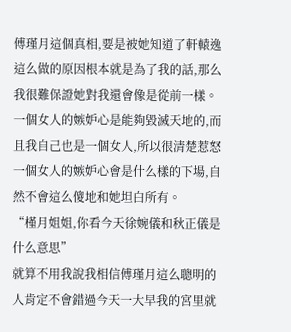傅瑾月這個真相,要是被她知道了軒轅逸這么做的原因根本就是為了我的話,那么我很難保證她對我還會像是從前一樣。
一個女人的嫉妒心是能夠毀滅天地的,而且我自己也是一個女人,所以很清楚惹怒一個女人的嫉妒心會是什么樣的下場,自然不會這么傻地和她坦白所有。
“槿月姐姐,你看今天徐婉儀和秋正儀是什么意思”
就算不用我說我相信傅瑾月這么聰明的人肯定不會錯過今天一大早我的宮里就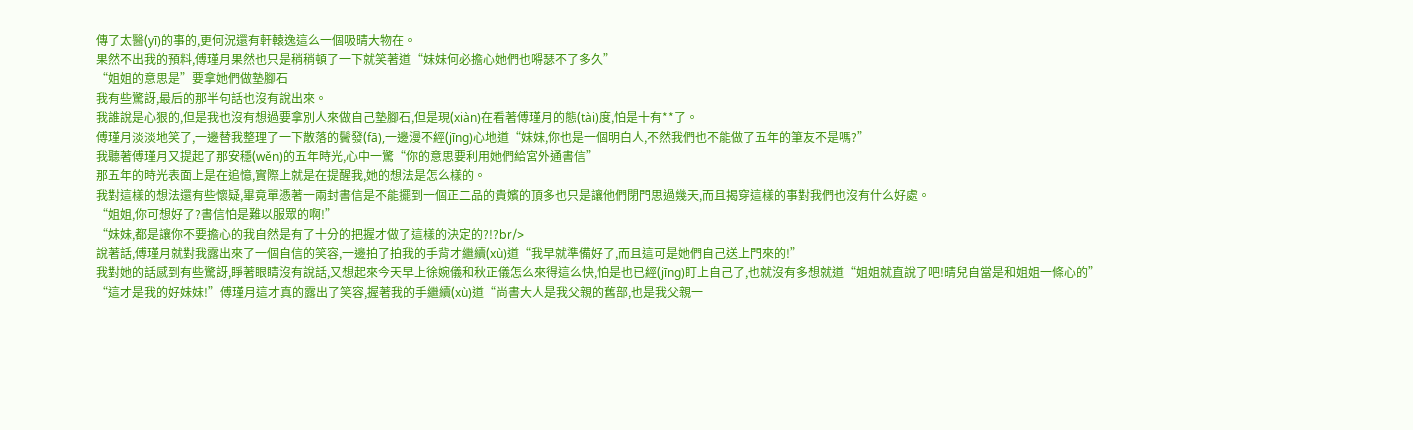傳了太醫(yī)的事的,更何況還有軒轅逸這么一個吸晴大物在。
果然不出我的預料,傅瑾月果然也只是稍稍頓了一下就笑著道“妹妹何必擔心她們也嘚瑟不了多久”
“姐姐的意思是”要拿她們做墊腳石
我有些驚訝,最后的那半句話也沒有說出來。
我誰說是心狠的,但是我也沒有想過要拿別人來做自己墊腳石,但是現(xiàn)在看著傅瑾月的態(tài)度,怕是十有**了。
傅瑾月淡淡地笑了,一邊替我整理了一下散落的鬢發(fā),一邊漫不經(jīng)心地道“妹妹,你也是一個明白人,不然我們也不能做了五年的筆友不是嗎?”
我聽著傅瑾月又提起了那安穩(wěn)的五年時光,心中一驚“你的意思要利用她們給宮外通書信”
那五年的時光表面上是在追憶,實際上就是在提醒我,她的想法是怎么樣的。
我對這樣的想法還有些懷疑,畢竟單憑著一兩封書信是不能擺到一個正二品的貴嬪的頂多也只是讓他們閉門思過幾天,而且揭穿這樣的事對我們也沒有什么好處。
“姐姐,你可想好了?書信怕是難以服眾的啊!”
“妹妹,都是讓你不要擔心的我自然是有了十分的把握才做了這樣的決定的?!?br/>
說著話,傅瑾月就對我露出來了一個自信的笑容,一邊拍了拍我的手背才繼續(xù)道“我早就準備好了,而且這可是她們自己送上門來的!”
我對她的話感到有些驚訝,睜著眼睛沒有說話,又想起來今天早上徐婉儀和秋正儀怎么來得這么快,怕是也已經(jīng)盯上自己了,也就沒有多想就道“姐姐就直說了吧!晴兒自當是和姐姐一條心的”
“這才是我的好妹妹!”傅瑾月這才真的露出了笑容,握著我的手繼續(xù)道“尚書大人是我父親的舊部,也是我父親一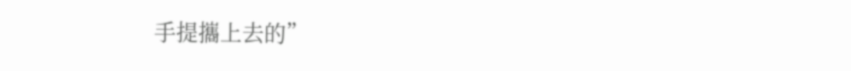手提攜上去的”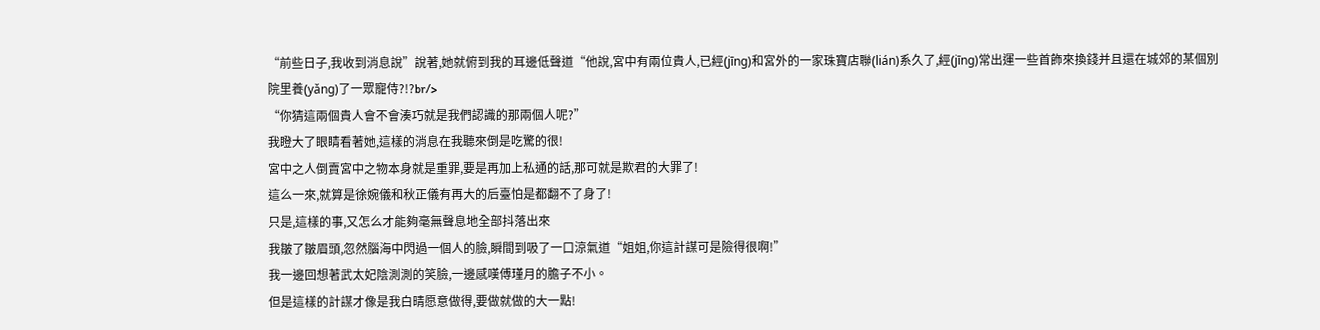“前些日子,我收到消息說”說著,她就俯到我的耳邊低聲道“他說,宮中有兩位貴人,已經(jīng)和宮外的一家珠寶店聯(lián)系久了,經(jīng)常出運一些首飾來換錢并且還在城郊的某個別院里養(yǎng)了一眾寵侍?!?br/>
“你猜這兩個貴人會不會湊巧就是我們認識的那兩個人呢?”
我瞪大了眼睛看著她,這樣的消息在我聽來倒是吃驚的很!
宮中之人倒賣宮中之物本身就是重罪,要是再加上私通的話,那可就是欺君的大罪了!
這么一來,就算是徐婉儀和秋正儀有再大的后臺怕是都翻不了身了!
只是,這樣的事,又怎么才能夠毫無聲息地全部抖落出來
我皺了皺眉頭,忽然腦海中閃過一個人的臉,瞬間到吸了一口涼氣道“姐姐,你這計謀可是險得很啊!”
我一邊回想著武太妃陰測測的笑臉,一邊感嘆傅瑾月的膽子不小。
但是這樣的計謀才像是我白晴愿意做得,要做就做的大一點!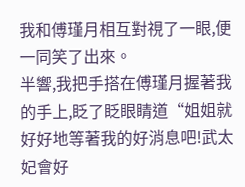我和傅瑾月相互對視了一眼,便一同笑了出來。
半響,我把手搭在傅瑾月握著我的手上,眨了眨眼睛道“姐姐就好好地等著我的好消息吧!武太妃會好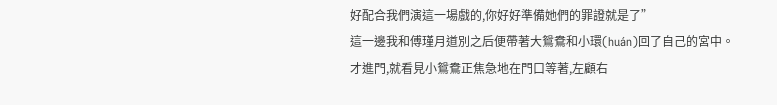好配合我們演這一場戲的,你好好準備她們的罪證就是了”
這一邊我和傅瑾月道別之后便帶著大鴛鴦和小環(huán)回了自己的宮中。
才進門,就看見小鴛鴦正焦急地在門口等著,左顧右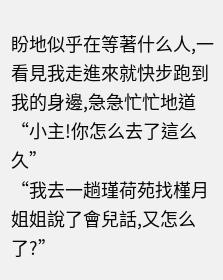盼地似乎在等著什么人,一看見我走進來就快步跑到我的身邊,急急忙忙地道“小主!你怎么去了這么久”
“我去一趟瑾荷苑找槿月姐姐說了會兒話,又怎么了?”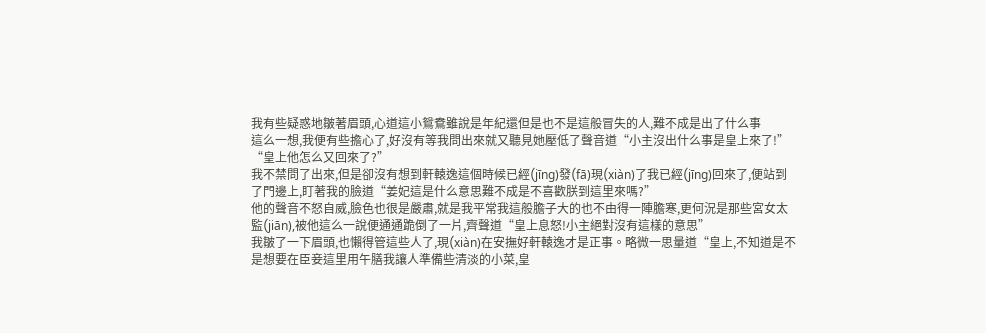我有些疑惑地皺著眉頭,心道這小鴛鴦雖說是年紀還但是也不是這般冒失的人,難不成是出了什么事
這么一想,我便有些擔心了,好沒有等我問出來就又聽見她壓低了聲音道“小主沒出什么事是皇上來了!”
“皇上他怎么又回來了?”
我不禁問了出來,但是卻沒有想到軒轅逸這個時候已經(jīng)發(fā)現(xiàn)了我已經(jīng)回來了,便站到了門邊上,盯著我的臉道“姜妃這是什么意思難不成是不喜歡朕到這里來嗎?”
他的聲音不怒自威,臉色也很是嚴肅,就是我平常我這般膽子大的也不由得一陣膽寒,更何況是那些宮女太監(jiān),被他這么一說便通通跪倒了一片,齊聲道“皇上息怒!小主絕對沒有這樣的意思”
我皺了一下眉頭,也懶得管這些人了,現(xiàn)在安撫好軒轅逸才是正事。略微一思量道“皇上,不知道是不是想要在臣妾這里用午膳我讓人準備些清淡的小菜,皇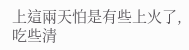上這兩天怕是有些上火了,吃些清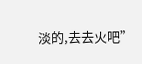淡的,去去火吧”